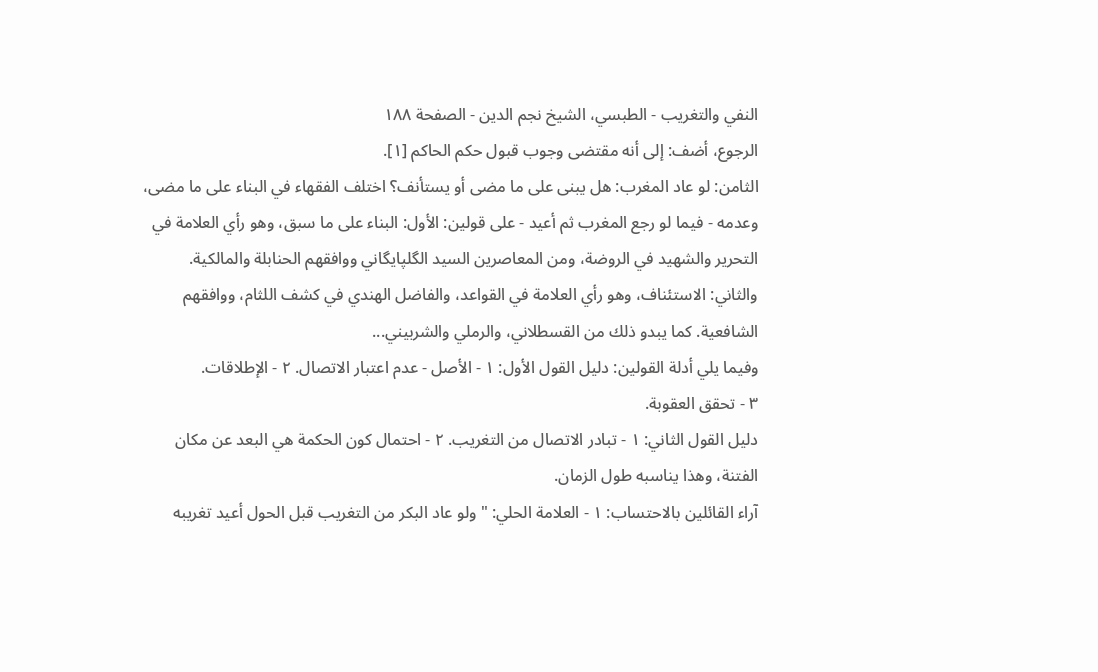النفي والتغريب - الطبسي، الشيخ نجم الدين - الصفحة ١٨٨
الرجوع، أضف: إلى أنه مقتضى وجوب قبول حكم الحاكم [١].
الثامن: لو عاد المغرب: هل يبنى على ما مضى أو يستأنف؟ اختلف الفقهاء في البناء على ما مضى، وعدمه - فيما لو رجع المغرب ثم أعيد - على قولين: الأول: البناء على ما سبق، وهو رأي العلامة في التحرير والشهيد في الروضة، ومن المعاصرين السيد الگلپايگاني ووافقهم الحنابلة والمالكية.
والثاني: الاستئناف، وهو رأي العلامة في القواعد، والفاضل الهندي في كشف اللثام، ووافقهم الشافعية. كما يبدو ذلك من القسطلاني، والرملي والشربيني...
وفيما يلي أدلة القولين: دليل القول الأول: ١ - الأصل - عدم اعتبار الاتصال. ٢ - الإطلاقات.
٣ - تحقق العقوبة.
دليل القول الثاني: ١ - تبادر الاتصال من التغريب. ٢ - احتمال كون الحكمة هي البعد عن مكان الفتنة، وهذا يناسبه طول الزمان.
آراء القائلين بالاحتساب: ١ - العلامة الحلي: " ولو عاد البكر من التغريب قبل الحول أعيد تغريبه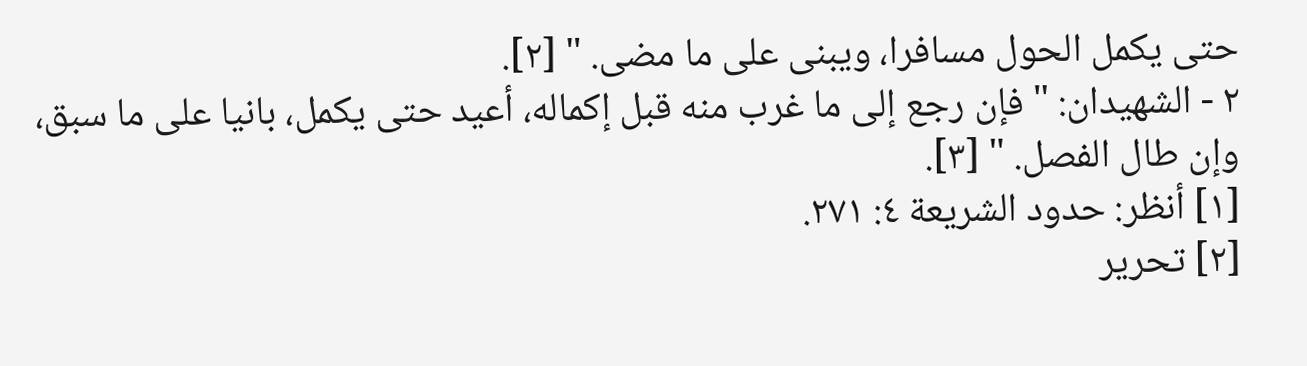حتى يكمل الحول مسافرا، ويبنى على ما مضى. " [٢].
٢ - الشهيدان: " فإن رجع إلى ما غرب منه قبل إكماله، أعيد حتى يكمل، بانيا على ما سبق، وإن طال الفصل. " [٣].
[١] أنظر: حدود الشريعة ٤: ٢٧١.
[٢] تحرير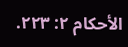الأحكام ٢: ٢٢٣.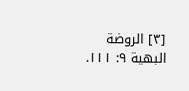[٣] الروضة البهية ٩: ١١١.